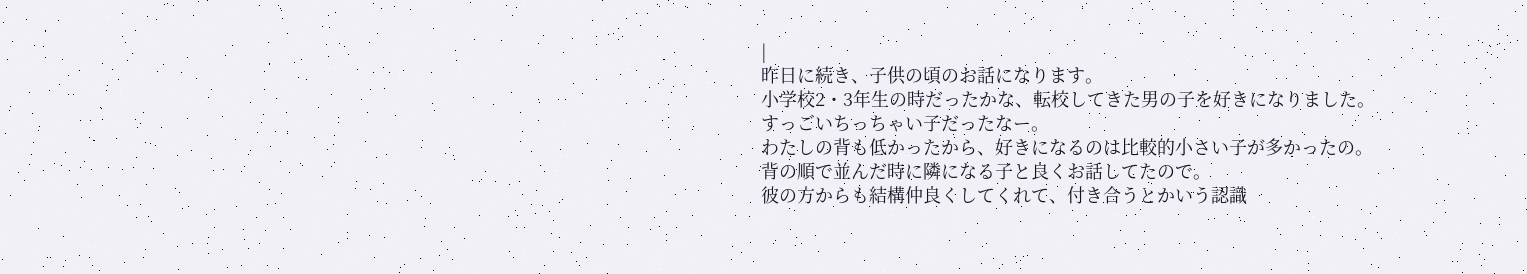|
昨日に続き、子供の頃のお話になります。
小学校2・3年生の時だったかな、転校してきた男の子を好きになりました。
すっごいちっちゃい子だったなー。
わたしの背も低かったから、好きになるのは比較的小さい子が多かったの。
背の順で並んだ時に隣になる子と良くお話してたので。
彼の方からも結構仲良くしてくれて、付き合うとかいう認識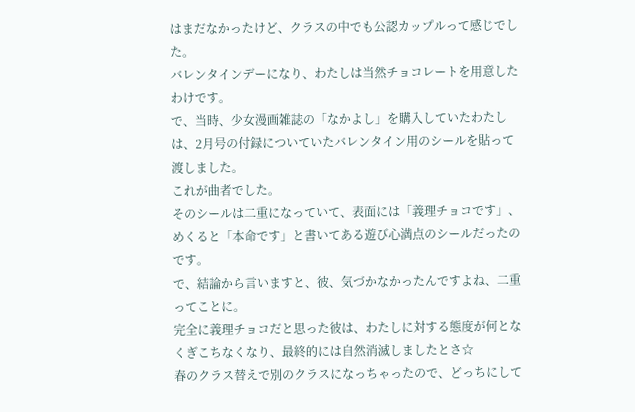はまだなかったけど、クラスの中でも公認カップルって感じでした。
バレンタインデーになり、わたしは当然チョコレートを用意したわけです。
で、当時、少女漫画雑誌の「なかよし」を購入していたわたしは、2月号の付録についていたバレンタイン用のシールを貼って渡しました。
これが曲者でした。
そのシールは二重になっていて、表面には「義理チョコです」、めくると「本命です」と書いてある遊び心満点のシールだったのです。
で、結論から言いますと、彼、気づかなかったんですよね、二重ってことに。
完全に義理チョコだと思った彼は、わたしに対する態度が何となくぎこちなくなり、最終的には自然消滅しましたとさ☆
春のクラス替えで別のクラスになっちゃったので、どっちにして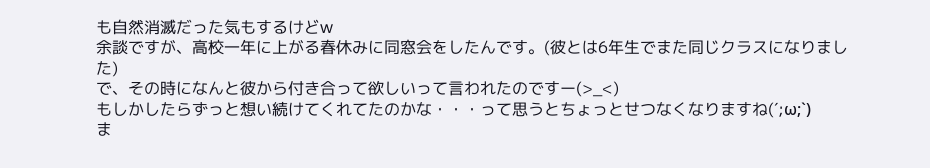も自然消滅だった気もするけどw
余談ですが、高校一年に上がる春休みに同窓会をしたんです。(彼とは6年生でまた同じクラスになりました)
で、その時になんと彼から付き合って欲しいって言われたのですー(>_<)
もしかしたらずっと想い続けてくれてたのかな・・・って思うとちょっとせつなくなりますね(´;ω;`)
ま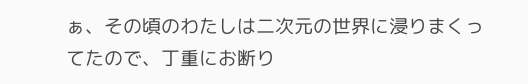ぁ、その頃のわたしは二次元の世界に浸りまくってたので、丁重にお断り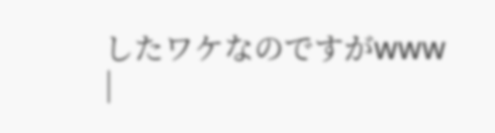したワケなのですがwww
|